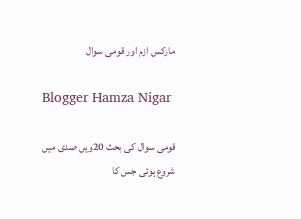مارکس ازم اور قومی سوال

Blogger Hamza Nigar

قومی سوال کی بحث 20ویں صدی میں شروع ہوئی جس کا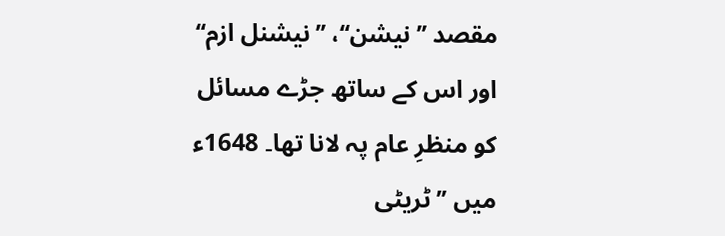مقصد ’’نیشن‘‘، ’’نیشنل ازم‘‘ اور اس کے ساتھ جڑے مسائل کو منظرِ عام پہ لانا تھا۔ 1648ء میں ’’ٹریٹی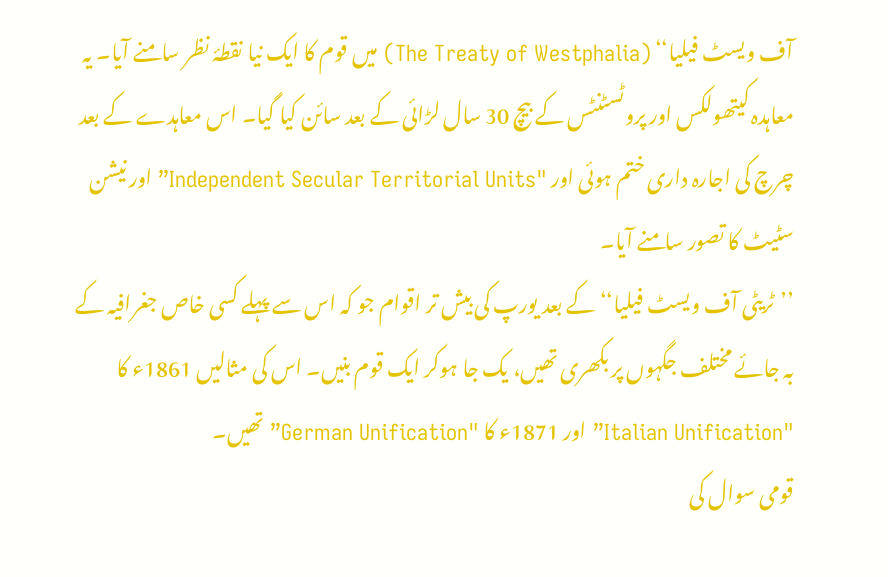آف ویسٹ فیلیا‘‘ (The Treaty of Westphalia) میں قوم کا ایک نیا نقطۂ نظر سامنے آیا۔ یہ معاہدہ کیتھولکس اور پروٹسٹنٹس کے بیچ 30 سال لڑائی کے بعد سائن کیا گیا۔ اس معاہدے کے بعد چرچ کی اجارہ داری ختم ہوئی اور "Independent Secular Territorial Units” اور نیشن سٹیٹ کا تصور سامنے آیا۔
’’ٹریٹی آف ویسٹ فیلیا‘‘ کے بعد یورپ کی بیش تر اقوام جو کہ اس سے پہلے کسی خاص جغرافیہ کے بہ جائے مختلف جگہوں پر بکھری تھیں، یک جا ہوکر ایک قوم بنیں۔ اس کی مثالیں 1861ء کا "Italian Unification” اور 1871ء کا "German Unification” تھیں۔
قومی سوال کی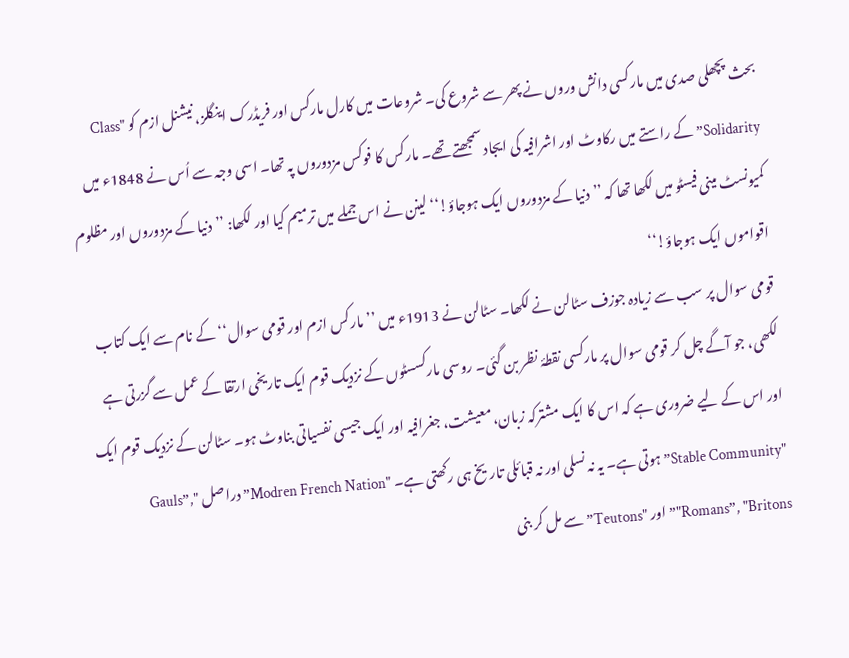بحث پچھلی صدی میں مارکسی دانش وروں نے پھر سے شروع کی۔ شروعات میں کارل مارکس اور فریڈرک اینگلز، نیشنل ازم کو "Class Solidarity” کے راستے میں رکاوٹ اور اشرافیہ کی ایجاد سمجھتے تھے۔ مارکس کا فوکس مزدوروں پہ تھا۔ اسی وجہ سے اُس نے 1848ء میں کمیونسٹ مینی فیسٹو میں لکھا تھا کہ ’’دنیا کے مزدوروں ایک ہوجاؤ!‘‘ لینن نے اس جملے میں ترمیم کیا اور لکھا: ’’دنیا کے مزدوروں اور مظلوم اقواموں ایک ہوجاؤ!‘‘
قومی سوال پر سب سے زیادہ جوزف سٹالن نے لکھا۔ سٹالن نے 1913ء میں ’’مارکس ازم اور قومی سوال‘‘ کے نام سے ایک کتاب لکھی، جو آگے چل کر قومی سوال پر مارکسی نقطۂ نظر بن گئی۔ روسی مارکسسٹوں کے نزدیک قوم ایک تاریخی ارتقا کے عمل سے گزرتی ہے اور اس کے لیے ضروری ہے کہ اس کا ایک مشترکہ زبان، معیشت، جغرافیہ اور ایک جیسی نفسیاتی بناوٹ ہو۔ سٹالن کے نزدیک قوم ایک "Stable Community” ہوتی ہے۔ یہ نہ نسلی اور نہ قبائلی تاریخ ہی رکھتی ہے۔ "Modren French Nation” دراصل "Gauls”, "Romans”, "Britons” اور "Teutons” سے مل کر بنی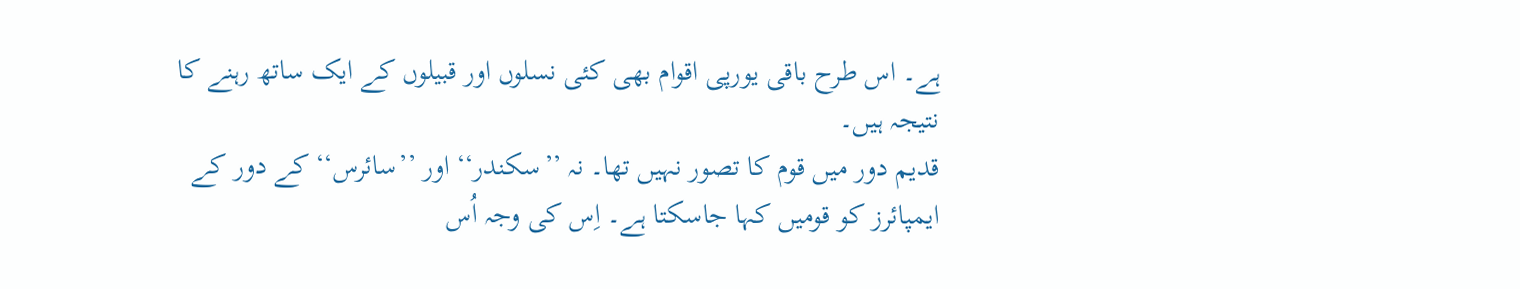ہے۔ اس طرح باقی یورپی اقوام بھی کئی نسلوں اور قبیلوں کے ایک ساتھ رہنے کا نتیجہ ہیں۔
قدیم دور میں قوم کا تصور نہیں تھا۔ نہ ’’سکندر‘‘ اور ’’سائرس‘‘ کے دور کے ایمپائرز کو قومیں کہا جاسکتا ہے۔ اِس کی وجہ اُس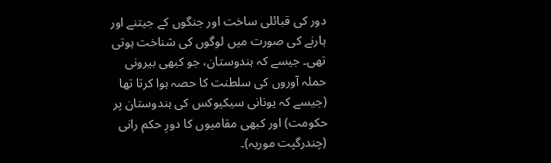دور کی قبائلی ساخت اور جنگوں کے جیتنے اور ہارنے کی صورت میں لوگوں کی شناخت ہوتی تھی۔ جیسے کہ ہندوستان، جو کبھی بیرونی حملہ آوروں کی سلطنت کا حصہ ہوا کرتا تھا (جیسے کہ یونانی سیکیوکس کی ہندوستان پر حکومت) اور کبھی مقامیوں کا دورِ حکم رانی (چندرگپت موریہ)۔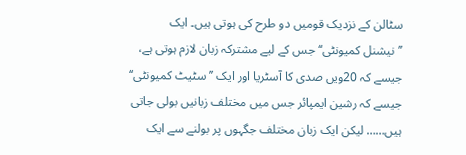سٹالن کے نزدیک قومیں دو طرح کی ہوتی ہیں۔ ایک ’’نیشنل کمیونٹی‘‘ جس کے لیے مشترکہ زبان لازم ہوتی ہے، جیسے کہ 20ویں صدی کا آسٹریا اور ایک ’’سٹیٹ کمیونٹی‘‘ جیسے کہ رشین ایمپائر جس میں مختلف زبانیں بولی جاتی ہیں…… لیکن ایک زبان مختلف جگہوں پر بولنے سے ایک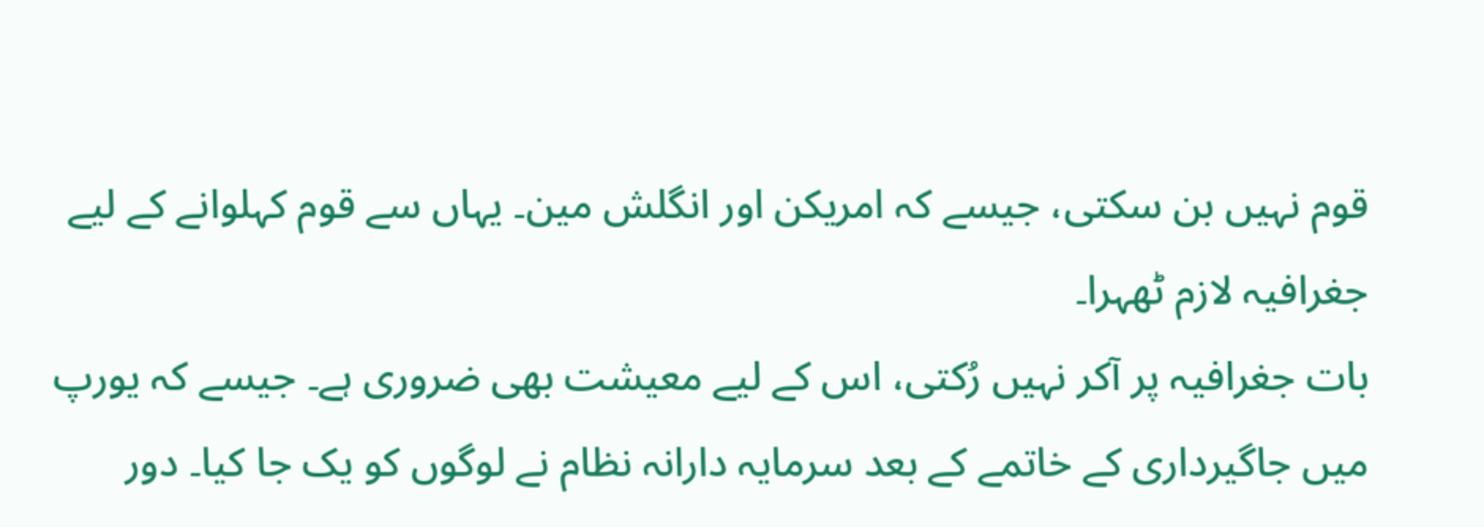قوم نہیں بن سکتی، جیسے کہ امریکن اور انگلش مین۔ یہاں سے قوم کہلوانے کے لیے جغرافیہ لازم ٹھہرا۔
بات جغرافیہ پر آکر نہیں رُکتی، اس کے لیے معیشت بھی ضروری ہے۔ جیسے کہ یورپ میں جاگیرداری کے خاتمے کے بعد سرمایہ دارانہ نظام نے لوگوں کو یک جا کیا۔ دور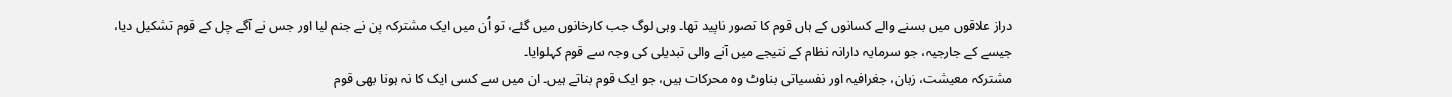دراز علاقوں میں بسنے والے کسانوں کے ہاں قوم کا تصور ناپید تھا۔ وہی لوگ جب کارخانوں میں گئے، تو اُن میں ایک مشترکہ پن نے جنم لیا اور جس نے آگے چل کے قوم تشکیل دیا، جیسے کے جارجیہ، جو سرمایہ دارانہ نظام کے نتیجے میں آنے والی تبدیلی کی وجہ سے قوم کہلوایا۔
مشترکہ معیشت، زبان، جغرافیہ اور نفسیاتی بناوٹ وہ محرکات ہیں، جو ایک قوم بناتے ہیں۔ ان میں سے کسی ایک کا نہ ہونا بھی قوم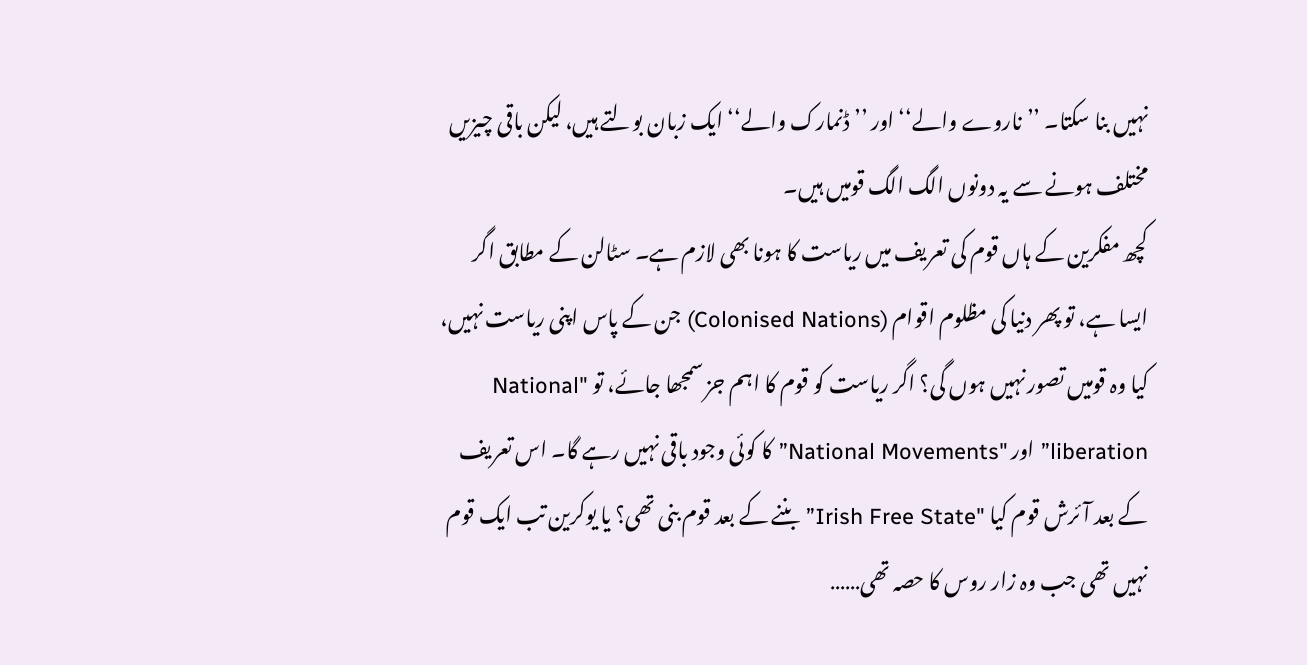نہیں بنا سکتا۔ ’’ناروے والے‘‘ اور ’’ڈنمارک والے‘‘ ایک زبان بولتے ہیں، لیکن باقی چیزیں مختلف ہونے سے یہ دونوں الگ الگ قومیں ہیں۔
کچھ مفکرین کے ہاں قوم کی تعریف میں ریاست کا ہونا بھی لازم ہے۔ سٹالن کے مطابق اگر ایسا ہے، تو پھر دنیا کی مظلوم اقوام (Colonised Nations) جن کے پاس اپنی ریاست نہیں، کیا وہ قومیں تصور نہیں ہوں گی؟ اگر ریاست کو قوم کا اہم جز سمجھا جائے، تو "National liberation” اور "National Movements” کا کوئی وجود باقی نہیں رہے گا۔ اس تعریف کے بعد آئرش قوم کیا "Irish Free State” بننے کے بعد قوم بنی تھی؟ یا یوکرین تب ایک قوم نہیں تھی جب وہ زار روس کا حصہ تھی……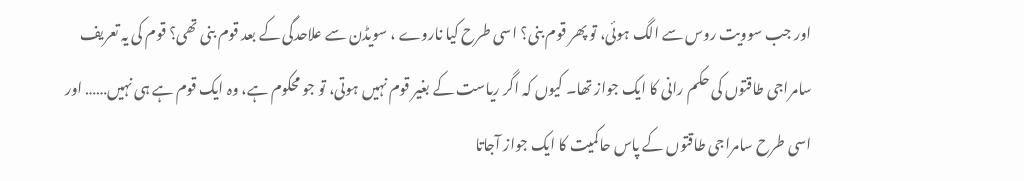اور جب سوویت روس سے الگ ہوئی، تو پھر قوم بنی؟ اسی طرح کیا ناروے ، سویڈن سے علاحدگی کے بعد قوم بنی تھی؟ قوم کی یہ تعریف سامراجی طاقتوں کی حکم رانی کا ایک جواز تھا۔ کیوں کہ اگر ریاست کے بغیر قوم نہیں ہوتی، تو جو محکوم ہے، وہ ایک قوم ہے ہی نہیں…… اور اسی طرح سامراجی طاقتوں کے پاس حاکمیت کا ایک جواز آجاتا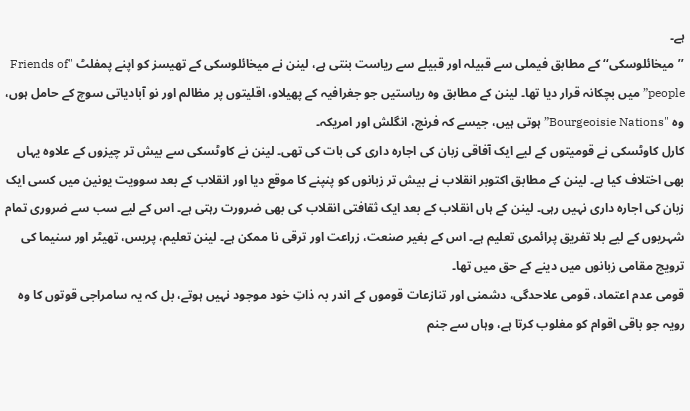ہے۔
’’میخائلوسکی‘‘ کے مطابق فیملی سے قبیلہ اور قبیلے سے ریاست بنتی ہے، لینن نے میخائلوسکی کے تھیسز کو اپنے پمفلٹ "Friends of people” میں بچکانہ قرار دیا تھا۔ لینن کے مطابق وہ ریاستیں جو جغرافیہ کے پھیلاو، اقلیتوں پر مظالم اور نو آبادیاتی سوچ کے حامل ہوں، وہ "Bourgeoisie Nations” ہوتی ہیں، جیسے کہ فرنچ، انگلش اور امریکہ۔
کارل کاوٹسکی نے قومیتوں کے لیے ایک آفاقی زبان کی اجارہ داری کی بات کی تھی۔ لینن نے کاوٹسکی سے بیش تر چیزوں کے علاوہ یہاں بھی اختلاف کیا ہے۔ لینن کے مطابق اکتوبر انقلاب نے بیش تر زبانوں کو پنپنے کا موقع دیا اور انقلاب کے بعد سوویت یونین میں کسی ایک زبان کی اجارہ داری نہیں رہی۔ لینن کے ہاں انقلاب کے بعد ایک ثقافتی انقلاب کی بھی ضرورت رہتی ہے۔ اس کے لیے سب سے ضروری تمام شہریوں کے لیے بلا تفریق پرائمری تعلیم ہے۔ اس کے بغیر صنعت، زراعت اور ترقی نا ممکن ہے۔ لینن تعلیم، پریس، تھیٹر اور سنیما کی ترویج مقامی زبانوں میں دینے کے حق میں تھا۔
قومی عدم اعتماد، قومی علاحدگی، دشمنی اور تنازعات قوموں کے اندر بہ ذاتِ خود موجود نہیں ہوتے، بل کہ یہ سامراجی قوتوں کا وہ رویہ جو باقی اقوام کو مغلوب کرتا ہے، وہاں سے جنم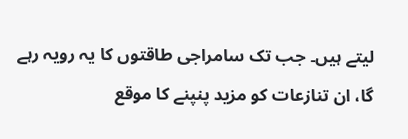لیتے ہیں۔ جب تک سامراجی طاقتوں کا یہ رویہ رہے گا، ان تنازعات کو مزید پنپنے کا موقع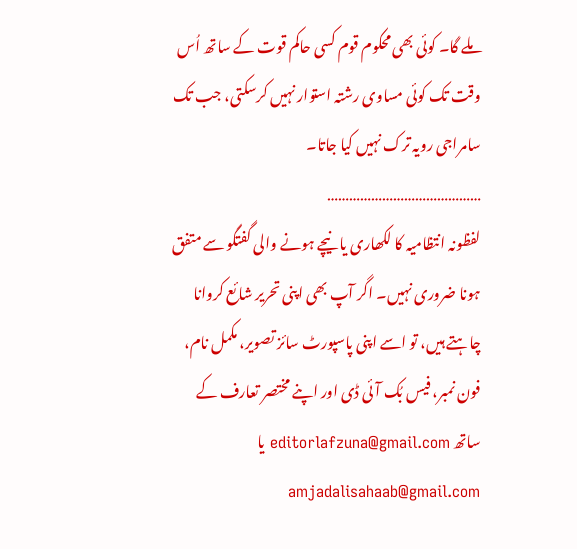ملے گا۔ کوئی بھی محکوم قوم کسی حاکم قوت کے ساتھ اُس وقت تک کوئی مساوی رشتہ استوار نہیں کرسکتی، جب تک سامراجی رویہ ترک نہیں کیا جاتا۔
……………………………………
لفظونہ انتظامیہ کا لکھاری یا نیچے ہونے والی گفتگو سے متفق ہونا ضروری نہیں۔ اگر آپ بھی اپنی تحریر شائع کروانا چاہتے ہیں، تو اسے اپنی پاسپورٹ سائز تصویر، مکمل نام، فون نمبر، فیس بُک آئی ڈی اور اپنے مختصر تعارف کے ساتھ editorlafzuna@gmail.com یا amjadalisahaab@gmail.com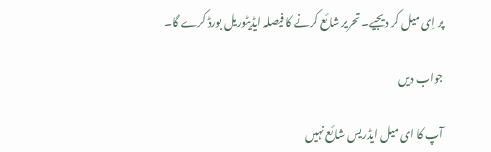پر اِی میل کر دیجیے۔ تحریر شائع کرنے کا فیصلہ ایڈیٹوریل بورڈ کرے گا۔

جواب دیں

آپ کا ای میل ایڈریس شائع نہیں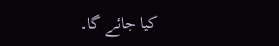کیا جائے گا۔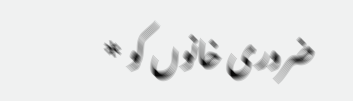ضروری خانوں کو *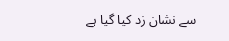سے نشان زد کیا گیا ہے